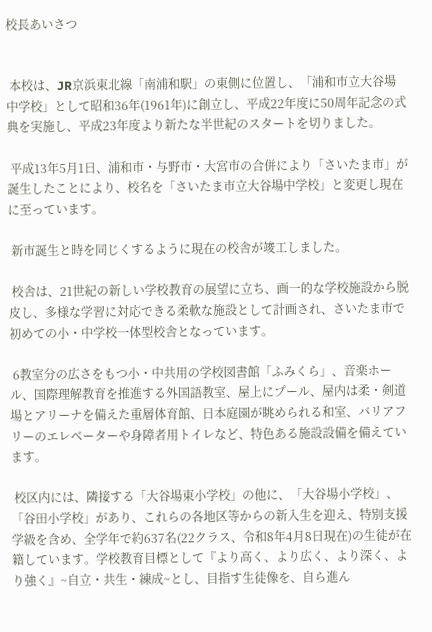校長あいさつ


 本校は、JR京浜東北線「南浦和駅」の東側に位置し、「浦和市立大谷場中学校」として昭和36年(1961年)に創立し、平成22年度に50周年記念の式典を実施し、平成23年度より新たな半世紀のスタートを切りました。

 平成13年5月1日、浦和市・与野市・大宮市の合併により「さいたま市」が誕生したことにより、校名を「さいたま市立大谷場中学校」と変更し現在に至っています。

 新市誕生と時を同じくするように現在の校舎が竣工しました。

 校舎は、21世紀の新しい学校教育の展望に立ち、画一的な学校施設から脱皮し、多様な学習に対応できる柔軟な施設として計画され、さいたま市で初めての小・中学校一体型校舎となっています。

 6教室分の広さをもつ小・中共用の学校図書館「ふみくら」、音楽ホール、国際理解教育を推進する外国語教室、屋上にプール、屋内は柔・剣道場とアリーナを備えた重層体育館、日本庭園が眺められる和室、バリアフリーのエレベーターや身障者用トイレなど、特色ある施設設備を備えています。

 校区内には、隣接する「大谷場東小学校」の他に、「大谷場小学校」、「谷田小学校」があり、これらの各地区等からの新入生を迎え、特別支援学級を含め、全学年で約637名(22クラス、令和8年4月8日現在)の生徒が在籍しています。学校教育目標として『より高く、より広く、より深く、より強く』~自立・共生・練成~とし、目指す生徒像を、自ら進ん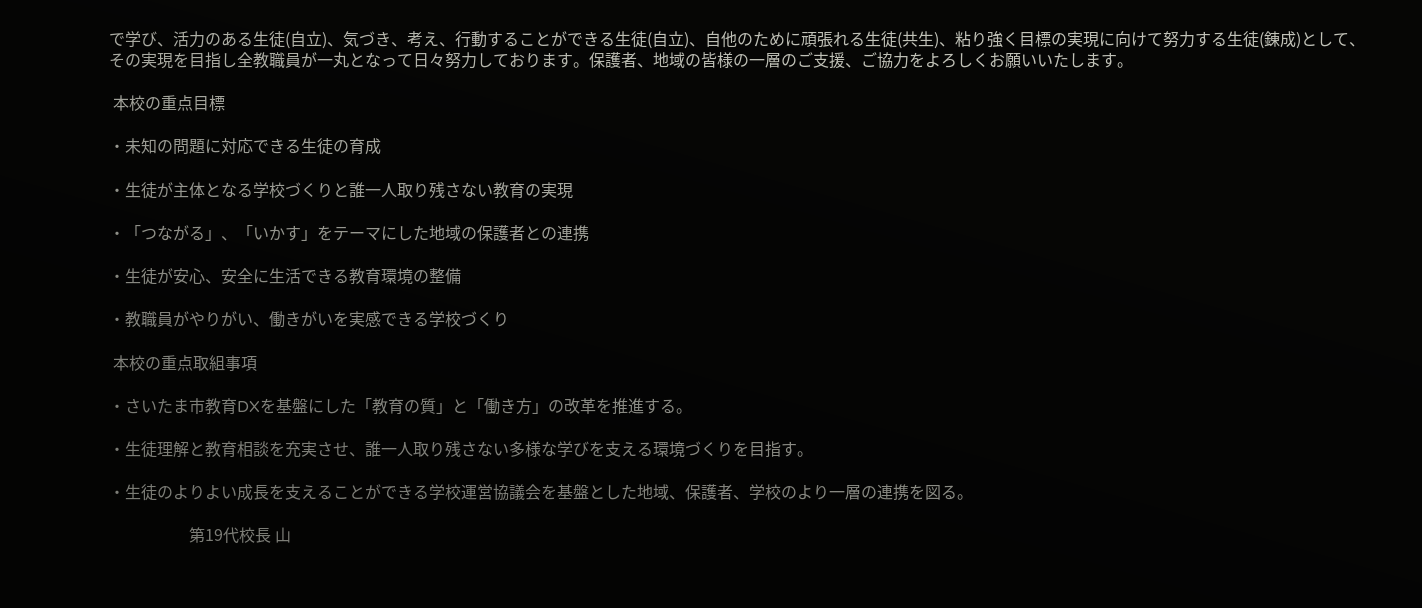で学び、活力のある生徒(自立)、気づき、考え、行動することができる生徒(自立)、自他のために頑張れる生徒(共生)、粘り強く目標の実現に向けて努力する生徒(錬成)として、その実現を目指し全教職員が一丸となって日々努力しております。保護者、地域の皆様の一層のご支援、ご協力をよろしくお願いいたします。

 本校の重点目標

・未知の問題に対応できる生徒の育成

・生徒が主体となる学校づくりと誰一人取り残さない教育の実現

・「つながる」、「いかす」をテーマにした地域の保護者との連携

・生徒が安心、安全に生活できる教育環境の整備

・教職員がやりがい、働きがいを実感できる学校づくり

 本校の重点取組事項

・さいたま市教育DXを基盤にした「教育の質」と「働き方」の改革を推進する。

・生徒理解と教育相談を充実させ、誰一人取り残さない多様な学びを支える環境づくりを目指す。

・生徒のよりよい成長を支えることができる学校運営協議会を基盤とした地域、保護者、学校のより一層の連携を図る。

                    第19代校長 山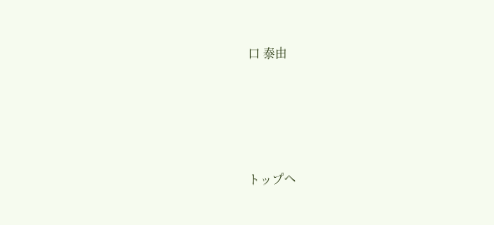口 泰由





トップへ